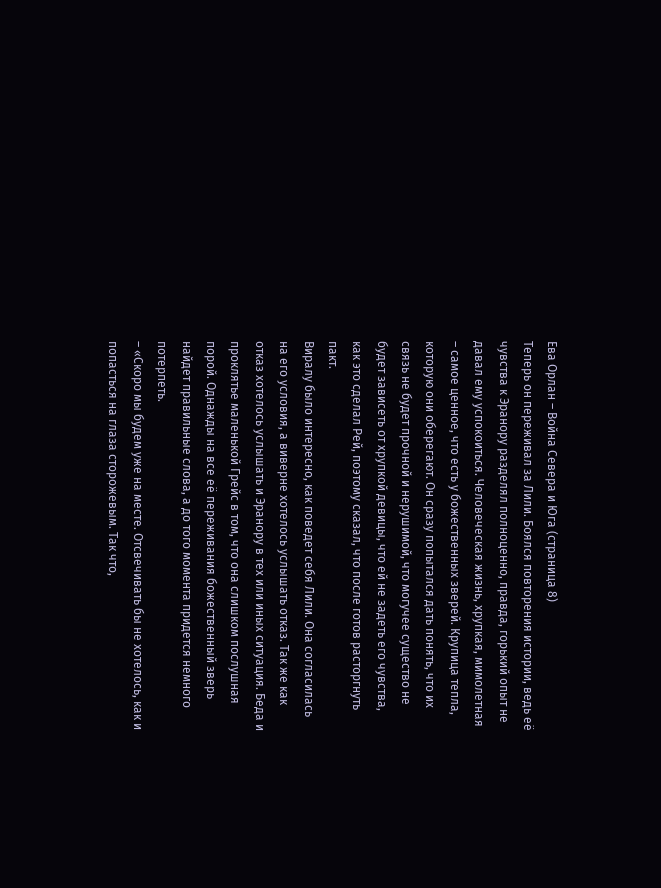Ева Орлан – Война Севера и Юга (страница 8)
Теперь он переживал за Лили. Боялся повторения истории, ведь её чувства к Эранору разделял полноценно, правда, горький опыт не давал ему успокоиться. Человеческая жизнь, хрупкая, мимолетная – самое ценное, что есть у божественных зверей. Крупица тепла, которую они оберегают. Он сразу попытался дать понять, что их связь не будет прочной и нерушимой, что могучее существо не будет зависеть от хрупкой девицы, что ей не задеть его чувства, как это сделал Рей, поэтому сказал, что после готов расторгнуть пакт.
Виралу было интересно, как поведет себя Лили. Она согласилась на его условия, а виверне хотелось услышать отказ. Так же как отказ хотелось услышать и Эранору в тех или иных ситуация. Беда и проклятье маленькой Грейс в том, что она слишком послушная порой. Однажды на все её переживания божественный зверь найдет правильные слова, а до того момента придется немного потерпеть.
– «Скоро мы будем уже на месте. Отсвечивать бы не хотелось, как и попасться на глаза сторожевым. Так что,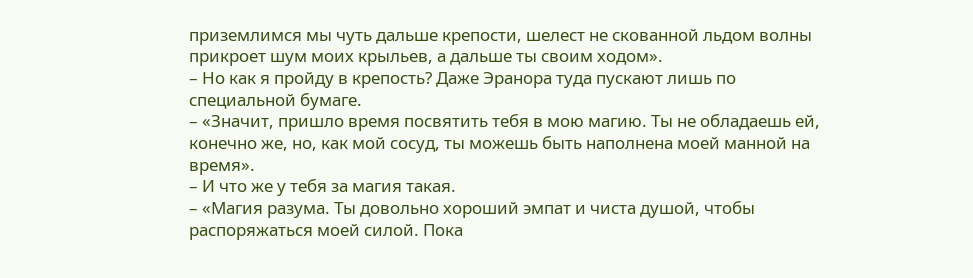приземлимся мы чуть дальше крепости, шелест не скованной льдом волны прикроет шум моих крыльев, а дальше ты своим ходом».
– Но как я пройду в крепость? Даже Эранора туда пускают лишь по специальной бумаге.
– «Значит, пришло время посвятить тебя в мою магию. Ты не обладаешь ей, конечно же, но, как мой сосуд, ты можешь быть наполнена моей манной на время».
– И что же у тебя за магия такая.
– «Магия разума. Ты довольно хороший эмпат и чиста душой, чтобы распоряжаться моей силой. Пока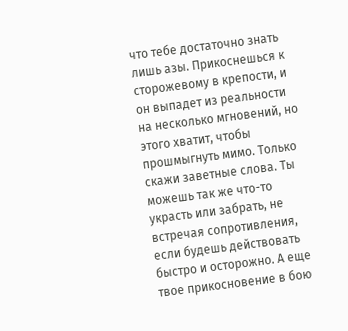что тебе достаточно знать лишь азы. Прикоснешься к сторожевому в крепости, и он выпадет из реальности на несколько мгновений, но этого хватит, чтобы прошмыгнуть мимо. Только скажи заветные слова. Ты можешь так же что-то украсть или забрать, не встречая сопротивления, если будешь действовать быстро и осторожно. А еще твое прикосновение в бою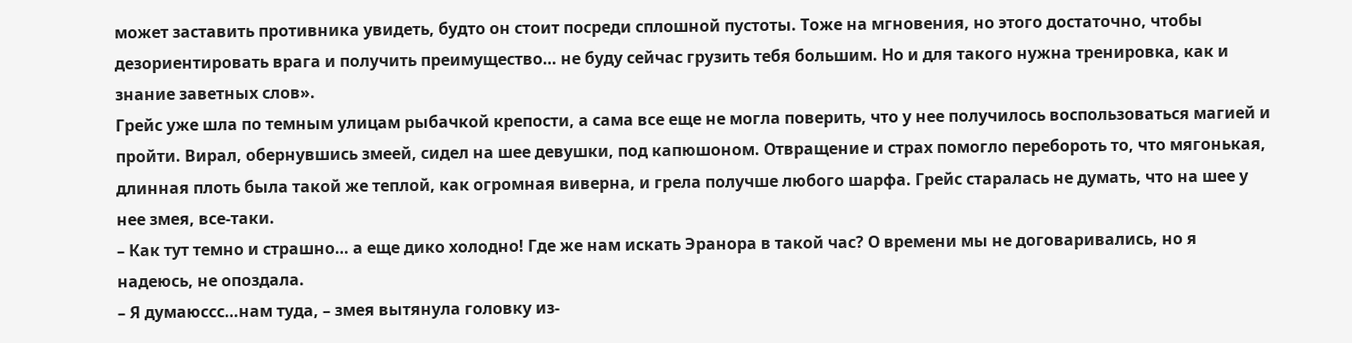может заставить противника увидеть, будто он стоит посреди сплошной пустоты. Тоже на мгновения, но этого достаточно, чтобы дезориентировать врага и получить преимущество… не буду сейчас грузить тебя большим. Но и для такого нужна тренировка, как и знание заветных слов».
Грейс уже шла по темным улицам рыбачкой крепости, а сама все еще не могла поверить, что у нее получилось воспользоваться магией и пройти. Вирал, обернувшись змеей, сидел на шее девушки, под капюшоном. Отвращение и страх помогло перебороть то, что мягонькая, длинная плоть была такой же теплой, как огромная виверна, и грела получше любого шарфа. Грейс старалась не думать, что на шее у нее змея, все-таки.
– Как тут темно и страшно… а еще дико холодно! Где же нам искать Эранора в такой час? О времени мы не договаривались, но я надеюсь, не опоздала.
– Я думаюссс…нам туда, – змея вытянула головку из-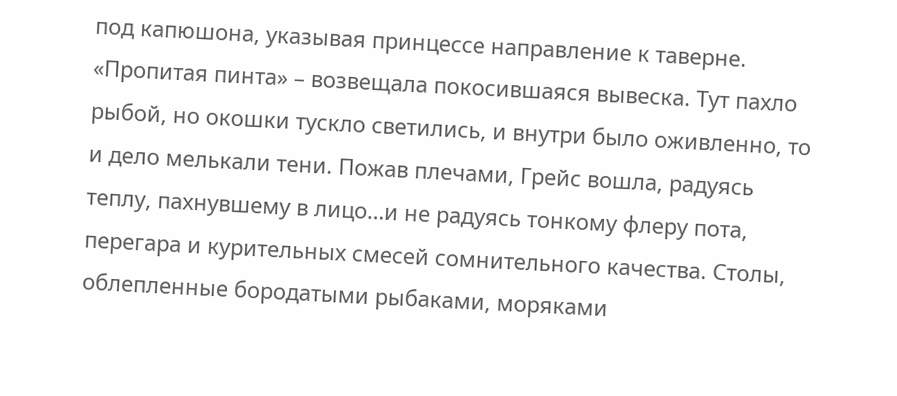под капюшона, указывая принцессе направление к таверне.
«Пропитая пинта» – возвещала покосившаяся вывеска. Тут пахло рыбой, но окошки тускло светились, и внутри было оживленно, то и дело мелькали тени. Пожав плечами, Грейс вошла, радуясь теплу, пахнувшему в лицо…и не радуясь тонкому флеру пота, перегара и курительных смесей сомнительного качества. Столы, облепленные бородатыми рыбаками, моряками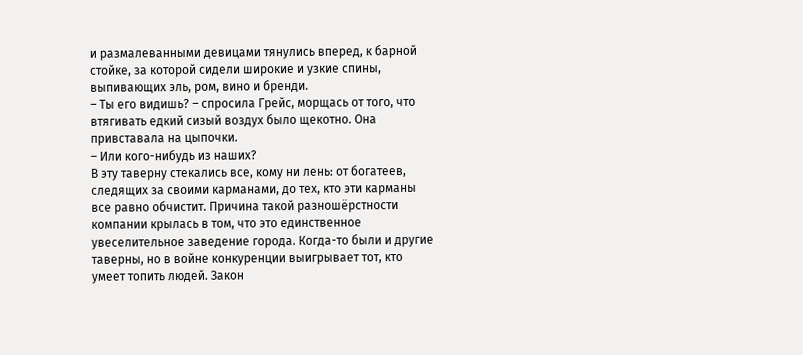и размалеванными девицами тянулись вперед, к барной стойке, за которой сидели широкие и узкие спины, выпивающих эль, ром, вино и бренди.
– Ты его видишь? – спросила Грейс, морщась от того, что втягивать едкий сизый воздух было щекотно. Она привставала на цыпочки.
– Или кого-нибудь из наших?
В эту таверну стекались все, кому ни лень: от богатеев, следящих за своими карманами, до тех, кто эти карманы все равно обчистит. Причина такой разношёрстности компании крылась в том, что это единственное увеселительное заведение города. Когда-то были и другие таверны, но в войне конкуренции выигрывает тот, кто умеет топить людей. Закон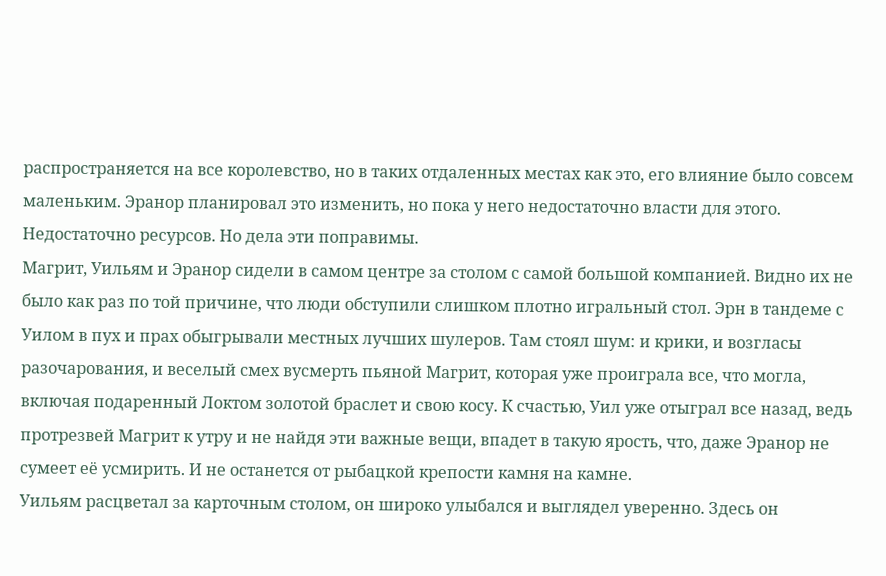распространяется на все королевство, но в таких отдаленных местах как это, его влияние было совсем маленьким. Эранор планировал это изменить, но пока у него недостаточно власти для этого. Недостаточно ресурсов. Но дела эти поправимы.
Магрит, Уильям и Эранор сидели в самом центре за столом с самой большой компанией. Видно их не было как раз по той причине, что люди обступили слишком плотно игральный стол. Эрн в тандеме с Уилом в пух и прах обыгрывали местных лучших шулеров. Там стоял шум: и крики, и возгласы разочарования, и веселый смех вусмерть пьяной Магрит, которая уже проиграла все, что могла, включая подаренный Локтом золотой браслет и свою косу. К счастью, Уил уже отыграл все назад, ведь протрезвей Магрит к утру и не найдя эти важные вещи, впадет в такую ярость, что, даже Эранор не сумеет её усмирить. И не останется от рыбацкой крепости камня на камне.
Уильям расцветал за карточным столом, он широко улыбался и выглядел уверенно. Здесь он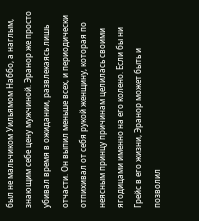был не мальчиком Уильямом Наббо, а наглым, знающим себе цену мужчиной. Эранор же просто убивал время в ожидании, развлекаясь лишь отчасти. Он выпил меньше всех, и периодически отпихивал от себя рукой женщину, которая по неясным принцу причинам целилась своими ягодицами именно на его колено. Если бы ни Грейс в его жизни, Эранор может быть и позволил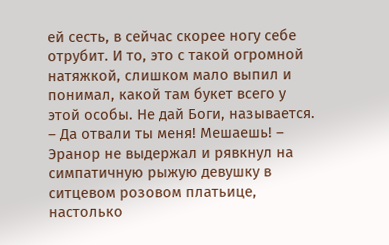ей сесть, в сейчас скорее ногу себе отрубит. И то, это с такой огромной натяжкой, слишком мало выпил и понимал, какой там букет всего у этой особы. Не дай Боги, называется.
– Да отвали ты меня! Мешаешь! – Эранор не выдержал и рявкнул на симпатичную рыжую девушку в ситцевом розовом платьице, настолько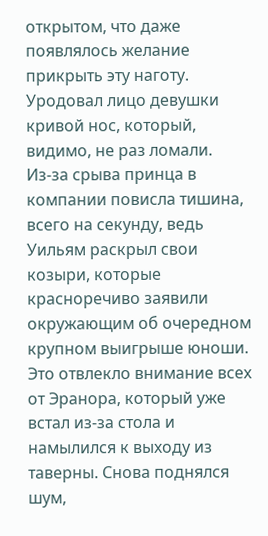открытом, что даже появлялось желание прикрыть эту наготу. Уродовал лицо девушки кривой нос, который, видимо, не раз ломали.
Из-за срыва принца в компании повисла тишина, всего на секунду, ведь Уильям раскрыл свои козыри, которые красноречиво заявили окружающим об очередном крупном выигрыше юноши. Это отвлекло внимание всех от Эранора, который уже встал из-за стола и намылился к выходу из таверны. Снова поднялся шум,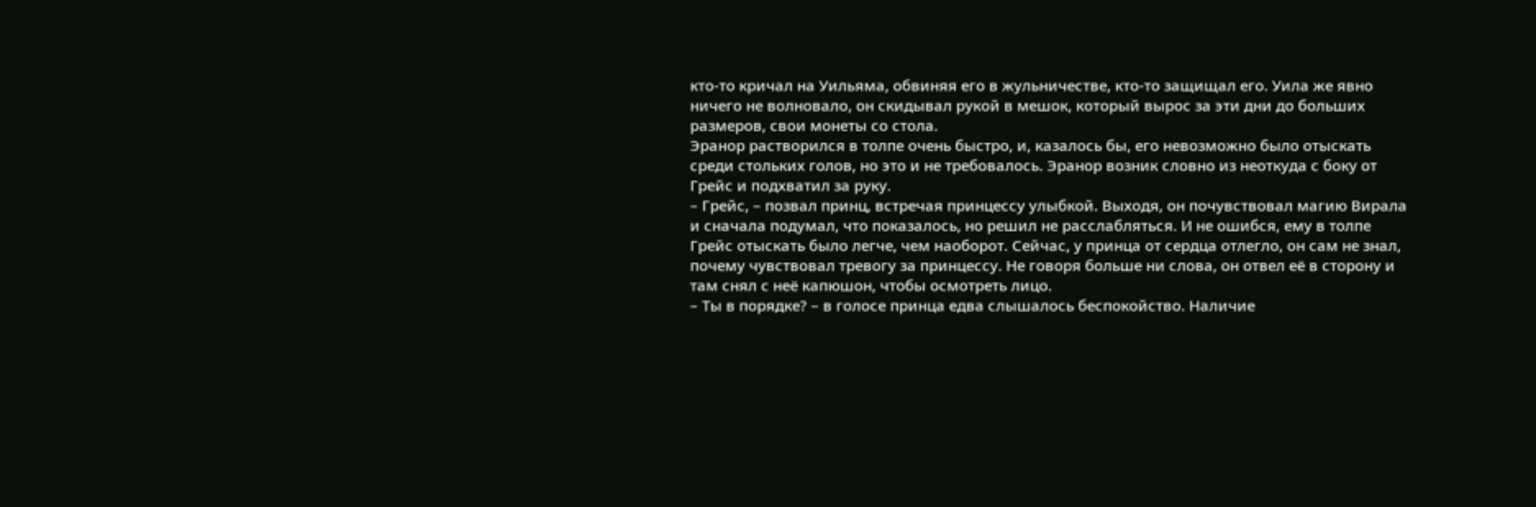кто-то кричал на Уильяма, обвиняя его в жульничестве, кто-то защищал его. Уила же явно ничего не волновало, он скидывал рукой в мешок, который вырос за эти дни до больших размеров, свои монеты со стола.
Эранор растворился в толпе очень быстро, и, казалось бы, его невозможно было отыскать среди стольких голов, но это и не требовалось. Эранор возник словно из неоткуда с боку от Грейс и подхватил за руку.
– Грейс, – позвал принц, встречая принцессу улыбкой. Выходя, он почувствовал магию Вирала и сначала подумал, что показалось, но решил не расслабляться. И не ошибся, ему в толпе Грейс отыскать было легче, чем наоборот. Сейчас, у принца от сердца отлегло, он сам не знал, почему чувствовал тревогу за принцессу. Не говоря больше ни слова, он отвел её в сторону и там снял с неё капюшон, чтобы осмотреть лицо.
– Ты в порядке? – в голосе принца едва слышалось беспокойство. Наличие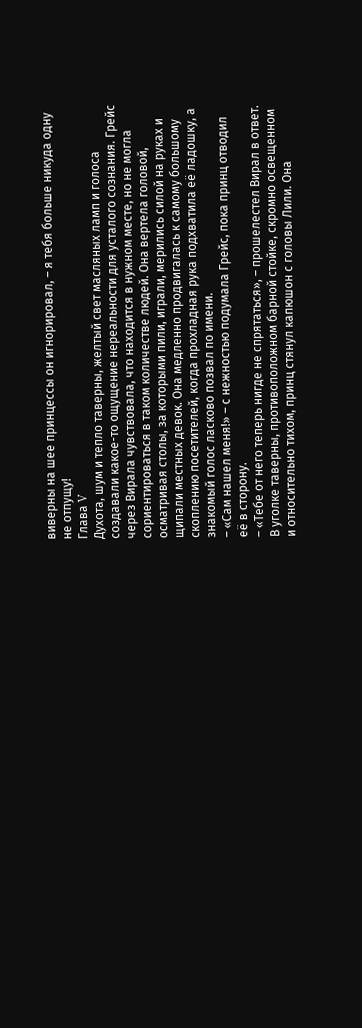виверны на шее принцессы он игнорировал, – я тебя больше никуда одну не отпущу!
Глава V
Духота, шум и тепло таверны, желтый свет масляных ламп и голоса создавали какое-то ощущение нереальности для усталого сознания. Грейс через Вирала чувствовала, что находится в нужном месте, но не могла сориентироваться в таком количестве людей. Она вертела головой, осматривая столы, за которыми пили, играли, мерились силой на руках и щипали местных девок. Она медленно продвигалась к самому большому скоплению посетителей, когда прохладная рука подхватила её ладошку, а знакомый голос ласково позвал по имени.
– «Сам нашел меня!» – с нежностью подумала Грейс, пока принц отводил её в сторону.
– «Тебе от него теперь нигде не спрятаться», – прошелестел Вирал в ответ.
В уголке таверны, противоположном барной стойке, скромно освещенном и относительно тихом, принц стянул капюшон с головы Лили. Она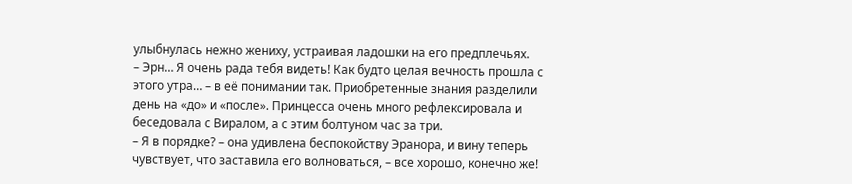улыбнулась нежно жениху, устраивая ладошки на его предплечьях.
– Эрн… Я очень рада тебя видеть! Как будто целая вечность прошла с этого утра… – в её понимании так. Приобретенные знания разделили день на «до» и «после». Принцесса очень много рефлексировала и беседовала с Виралом, а с этим болтуном час за три.
– Я в порядке? – она удивлена беспокойству Эранора, и вину теперь чувствует, что заставила его волноваться, – все хорошо, конечно же!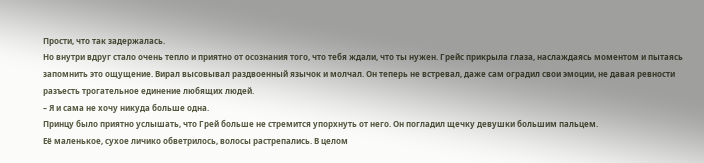Прости, что так задержалась.
Но внутри вдруг стало очень тепло и приятно от осознания того, что тебя ждали, что ты нужен. Грейс прикрыла глаза, наслаждаясь моментом и пытаясь запомнить это ощущение. Вирал высовывал раздвоенный язычок и молчал. Он теперь не встревал, даже сам оградил свои эмоции, не давая ревности разъесть трогательное единение любящих людей.
– Я и сама не хочу никуда больше одна.
Принцу было приятно услышать, что Грей больше не стремится упорхнуть от него. Он погладил щечку девушки большим пальцем.
Её маленькое, сухое личико обветрилось, волосы растрепались. В целом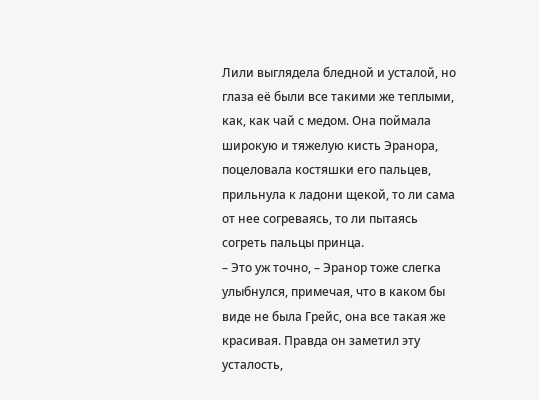Лили выглядела бледной и усталой, но глаза её были все такими же теплыми, как, как чай с медом. Она поймала широкую и тяжелую кисть Эранора, поцеловала костяшки его пальцев, прильнула к ладони щекой, то ли сама от нее согреваясь, то ли пытаясь согреть пальцы принца.
– Это уж точно, – Эранор тоже слегка улыбнулся, примечая, что в каком бы виде не была Грейс, она все такая же красивая. Правда он заметил эту усталость,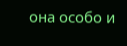она особо и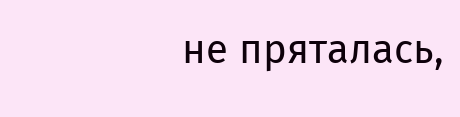не пряталась,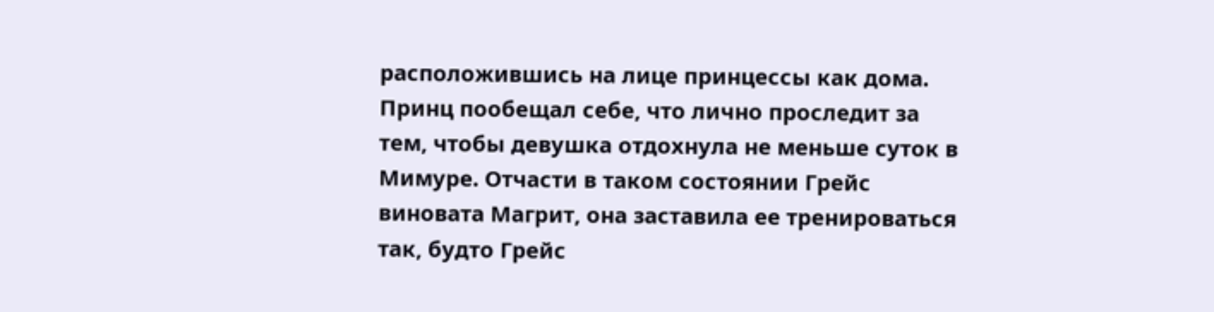расположившись на лице принцессы как дома. Принц пообещал себе, что лично проследит за тем, чтобы девушка отдохнула не меньше суток в Мимуре. Отчасти в таком состоянии Грейс виновата Магрит, она заставила ее тренироваться так, будто Грейс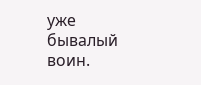уже бывалый воин.